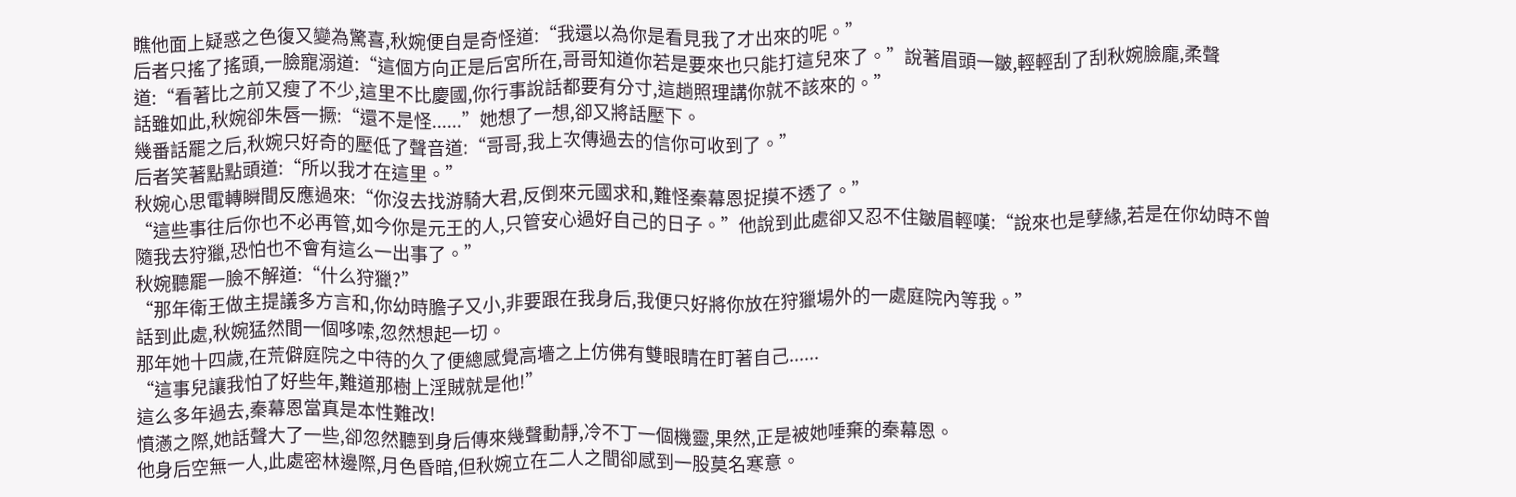瞧他面上疑惑之色復又變為驚喜,秋婉便自是奇怪道:“我還以為你是看見我了才出來的呢。”
后者只搖了搖頭,一臉寵溺道:“這個方向正是后宮所在,哥哥知道你若是要來也只能打這兒來了。”說著眉頭一皺,輕輕刮了刮秋婉臉龐,柔聲道:“看著比之前又瘦了不少,這里不比慶國,你行事說話都要有分寸,這趟照理講你就不該來的。”
話雖如此,秋婉卻朱唇一撅:“還不是怪......”她想了一想,卻又將話壓下。
幾番話罷之后,秋婉只好奇的壓低了聲音道:“哥哥,我上次傳過去的信你可收到了。”
后者笑著點點頭道:“所以我才在這里。”
秋婉心思電轉瞬間反應過來:“你沒去找游騎大君,反倒來元國求和,難怪秦幕恩捉摸不透了。”
“這些事往后你也不必再管,如今你是元王的人,只管安心過好自己的日子。”他說到此處卻又忍不住皺眉輕嘆:“說來也是孽緣,若是在你幼時不曾隨我去狩獵,恐怕也不會有這么一出事了。”
秋婉聽罷一臉不解道:“什么狩獵?”
“那年衛王做主提議多方言和,你幼時膽子又小,非要跟在我身后,我便只好將你放在狩獵場外的一處庭院內等我。”
話到此處,秋婉猛然間一個哆嗦,忽然想起一切。
那年她十四歲,在荒僻庭院之中待的久了便總感覺高墻之上仿佛有雙眼睛在盯著自己......
“這事兒讓我怕了好些年,難道那樹上淫賊就是他!”
這么多年過去,秦幕恩當真是本性難改!
憤懣之際,她話聲大了一些,卻忽然聽到身后傳來幾聲動靜,冷不丁一個機靈,果然,正是被她唾棄的秦幕恩。
他身后空無一人,此處密林邊際,月色昏暗,但秋婉立在二人之間卻感到一股莫名寒意。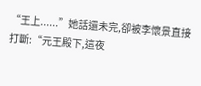“王上......”她話還未完,卻被李懷景直接打斷:“元王殿下,這夜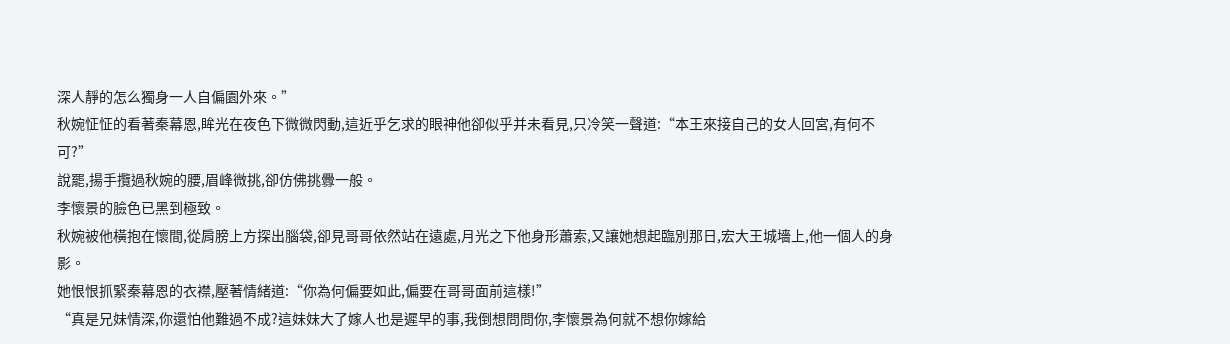深人靜的怎么獨身一人自偏園外來。”
秋婉怔怔的看著秦幕恩,眸光在夜色下微微閃動,這近乎乞求的眼神他卻似乎并未看見,只冷笑一聲道:“本王來接自己的女人回宮,有何不可?”
說罷,揚手攬過秋婉的腰,眉峰微挑,卻仿佛挑釁一般。
李懷景的臉色已黑到極致。
秋婉被他橫抱在懷間,從肩膀上方探出腦袋,卻見哥哥依然站在遠處,月光之下他身形蕭索,又讓她想起臨別那日,宏大王城墻上,他一個人的身影。
她恨恨抓緊秦幕恩的衣襟,壓著情緒道:“你為何偏要如此,偏要在哥哥面前這樣!”
“真是兄妹情深,你還怕他難過不成?這妹妹大了嫁人也是遲早的事,我倒想問問你,李懷景為何就不想你嫁給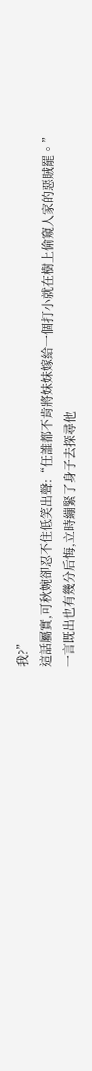我?”
這話屬實,可秋婉卻忍不住低笑出聲:“任誰都不肯將妹妹嫁給一個打小就在樹上偷窺人家的惡賊罷。”
一言既出也有幾分后悔,立時繃緊了身子去探尋他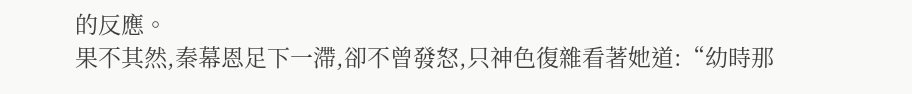的反應。
果不其然,秦幕恩足下一滯,卻不曾發怒,只神色復雜看著她道:“幼時那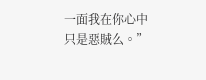一面我在你心中只是惡賊么。”